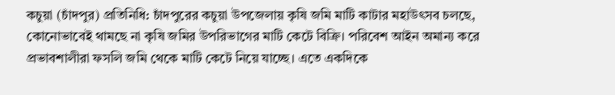কচুয়া (চাঁদপুর) প্রতিনিধি: চাঁদপুরের কচুয়া উপজেলায় কৃষি জমি মাটি কাটার মহাউৎসব চলছে, কোনোভাবেই থামছে না কৃষি জমির উপরিভাগের মাটি কেটে বিক্রি। পরিবেশ আইন অমান্য করে প্রভাবশালীরা ফসলি জমি থেকে মাটি কেটে নিয়ে যাচ্ছে। এতে একদিকে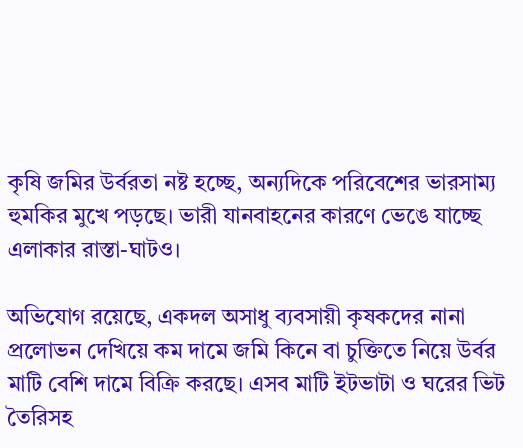কৃষি জমির উর্বরতা নষ্ট হচ্ছে, অন্যদিকে পরিবেশের ভারসাম্য হুমকির মুখে পড়ছে। ভারী যানবাহনের কারণে ভেঙে যাচ্ছে এলাকার রাস্তা-ঘাটও।

অভিযোগ রয়েছে, একদল অসাধু ব্যবসায়ী কৃষকদের নানা প্রলোভন দেখিয়ে কম দামে জমি কিনে বা চুক্তিতে নিয়ে উর্বর মাটি বেশি দামে বিক্রি করছে। এসব মাটি ইটভাটা ও ঘরের ভিট তৈরিসহ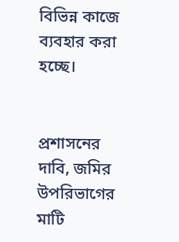বিভিন্ন কাজে ব্যবহার করা হচ্ছে।


প্রশাসনের দাবি, জমির উপরিভাগের মাটি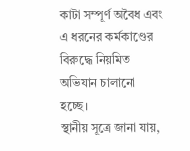কাটা সম্পূর্ণ অবৈধ এবং এ ধরনের কর্মকাণ্ডের বিরুদ্ধে নিয়মিত অভিযান চালানো হচ্ছে।
স্থানীয় সূত্রে জানা যায়,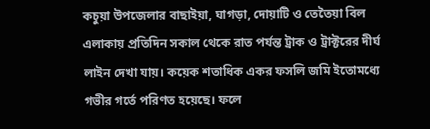কচুয়া উপজেলার বাছাইয়া, ঘাগড়া, দোয়াটি ও তেতৈয়া বিল এলাকায় প্রতিদিন সকাল থেকে রাত পর্যন্ত ট্রাক ও ট্রাক্টরের দীর্ঘ লাইন দেখা যায়। কয়েক শতাধিক একর ফসলি জমি ইতোমধ্যে গভীর গর্তে পরিণত হয়েছে। ফলে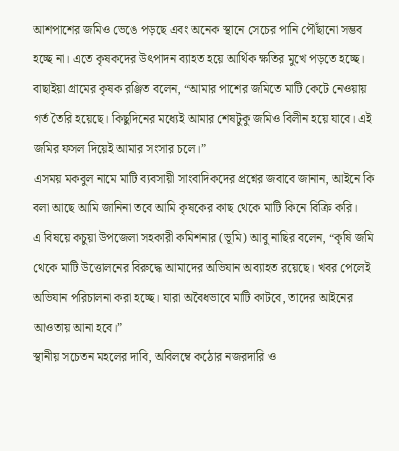আশপাশের জমিও ভেঙে পড়ছে এবং অনেক স্থানে সেচের পানি পৌঁছানো সম্ভব হচ্ছে না। এতে কৃষকদের উৎপাদন ব্যাহত হয়ে আর্থিক ক্ষতির মুখে পড়তে হচ্ছে।
বাছাইয়া গ্রামের কৃষক রঞ্জিত বলেন, “আমার পাশের জমিতে মাটি কেটে নেওয়ায় গর্ত তৈরি হয়েছে। কিছুদিনের মধ্যেই আমার শেষটুকু জমিও বিলীন হয়ে যাবে। এই জমির ফসল দিয়েই আমার সংসার চলে।”
এসময় মকবুল নামে মাটি ব্যবসায়ী সাংবাদিকদের প্রশ্নের জবাবে জানান, আইনে কি বলা আছে আমি জানিনা তবে আমি কৃষকের কাছ থেকে মাটি কিনে বিক্রি করি।
এ বিষয়ে কচুয়া উপজেলা সহকারী কমিশনার (ভূমি) আবু নাছির বলেন, “কৃষি জমি থেকে মাটি উত্তোলনের বিরুদ্ধে আমাদের অভিযান অব্যাহত রয়েছে। খবর পেলেই অভিযান পরিচালনা করা হচ্ছে। যারা অবৈধভাবে মাটি কাটবে, তাদের আইনের আওতায় আনা হবে।”
স্থানীয় সচেতন মহলের দাবি, অবিলম্বে কঠোর নজরদারি ও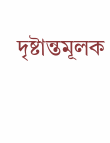দৃষ্টান্তমূলক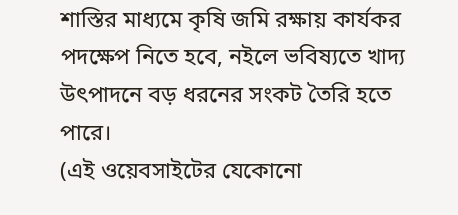শাস্তির মাধ্যমে কৃষি জমি রক্ষায় কার্যকর পদক্ষেপ নিতে হবে, নইলে ভবিষ্যতে খাদ্য উৎপাদনে বড় ধরনের সংকট তৈরি হতে পারে।
(এই ওয়েবসাইটের যেকোনো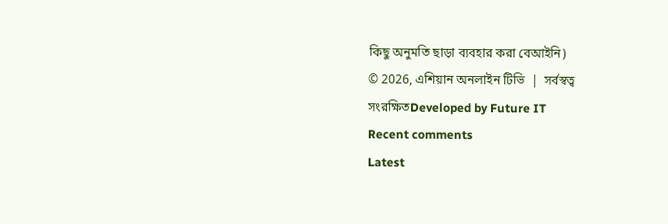কিছু অনুমতি ছাড়া ব্যবহার করা বেআইনি)
© 2026, এশিয়ান অনলাইন টিভি  |  সর্বস্বত্ব সংরক্ষিতDeveloped by Future IT
Recent comments
Latest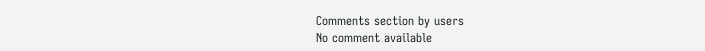Comments section by users
No comment available